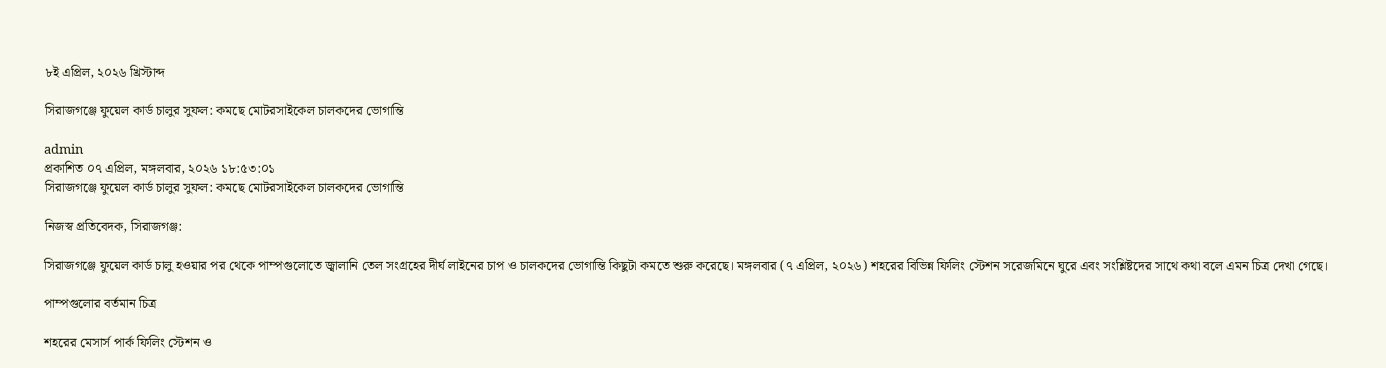৮ই এপ্রিল, ২০২৬ খ্রিস্টাব্দ

সিরাজগঞ্জে ফুয়েল কার্ড চালুর সুফল: কমছে মোটরসাইকেল চালকদের ভোগান্তি

admin
প্রকাশিত ০৭ এপ্রিল, মঙ্গলবার, ২০২৬ ১৮:৫৩:০১
সিরাজগঞ্জে ফুয়েল কার্ড চালুর সুফল: কমছে মোটরসাইকেল চালকদের ভোগান্তি

নিজস্ব প্রতিবেদক, সিরাজগঞ্জ:

সিরাজগঞ্জে ফুয়েল কার্ড চালু হওয়ার পর থেকে পাম্পগুলোতে জ্বালানি তেল সংগ্রহের দীর্ঘ লাইনের চাপ ও চালকদের ভোগান্তি কিছুটা কমতে শুরু করেছে। মঙ্গলবার (৭ এপ্রিল, ২০২৬) শহরের বিভিন্ন ফিলিং স্টেশন সরেজমিনে ঘুরে এবং সংশ্লিষ্টদের সাথে কথা বলে এমন চিত্র দেখা গেছে।

পাম্পগুলোর বর্তমান চিত্র

শহরের মেসার্স পার্ক ফিলিং স্টেশন ও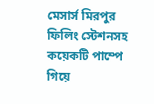মেসার্স মিরপুর ফিলিং স্টেশনসহ কয়েকটি পাম্পে গিয়ে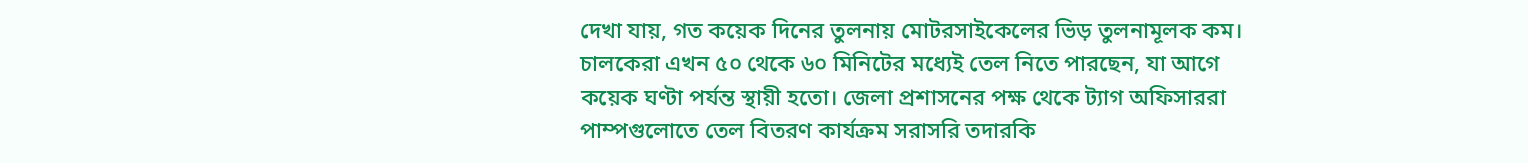দেখা যায়, গত কয়েক দিনের তুলনায় মোটরসাইকেলের ভিড় তুলনামূলক কম। চালকেরা এখন ৫০ থেকে ৬০ মিনিটের মধ্যেই তেল নিতে পারছেন, যা আগে কয়েক ঘণ্টা পর্যন্ত স্থায়ী হতো। জেলা প্রশাসনের পক্ষ থেকে ট্যাগ অফিসাররা পাম্পগুলোতে তেল বিতরণ কার্যক্রম সরাসরি তদারকি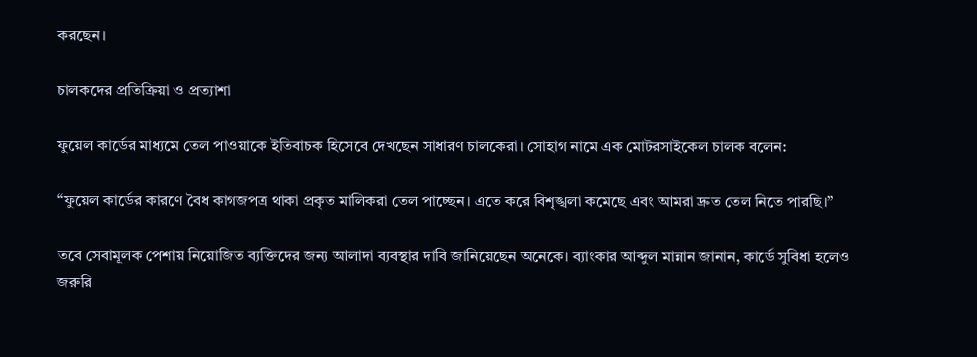করছেন।

চালকদের প্রতিক্রিয়া ও প্রত্যাশা

ফুয়েল কার্ডের মাধ্যমে তেল পাওয়াকে ইতিবাচক হিসেবে দেখছেন সাধারণ চালকেরা। সোহাগ নামে এক মোটরসাইকেল চালক বলেন:

“ফুয়েল কার্ডের কারণে বৈধ কাগজপত্র থাকা প্রকৃত মালিকরা তেল পাচ্ছেন। এতে করে বিশৃঙ্খলা কমেছে এবং আমরা দ্রুত তেল নিতে পারছি।”

তবে সেবামূলক পেশায় নিয়োজিত ব্যক্তিদের জন্য আলাদা ব্যবস্থার দাবি জানিয়েছেন অনেকে। ব্যাংকার আব্দুল মান্নান জানান, কার্ডে সুবিধা হলেও জরুরি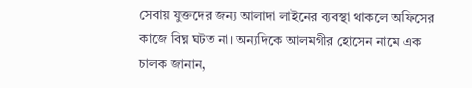সেবায় যুক্তদের জন্য আলাদা লাইনের ব্যবস্থা থাকলে অফিসের কাজে বিঘ্ন ঘটত না। অন্যদিকে আলমগীর হোসেন নামে এক চালক জানান,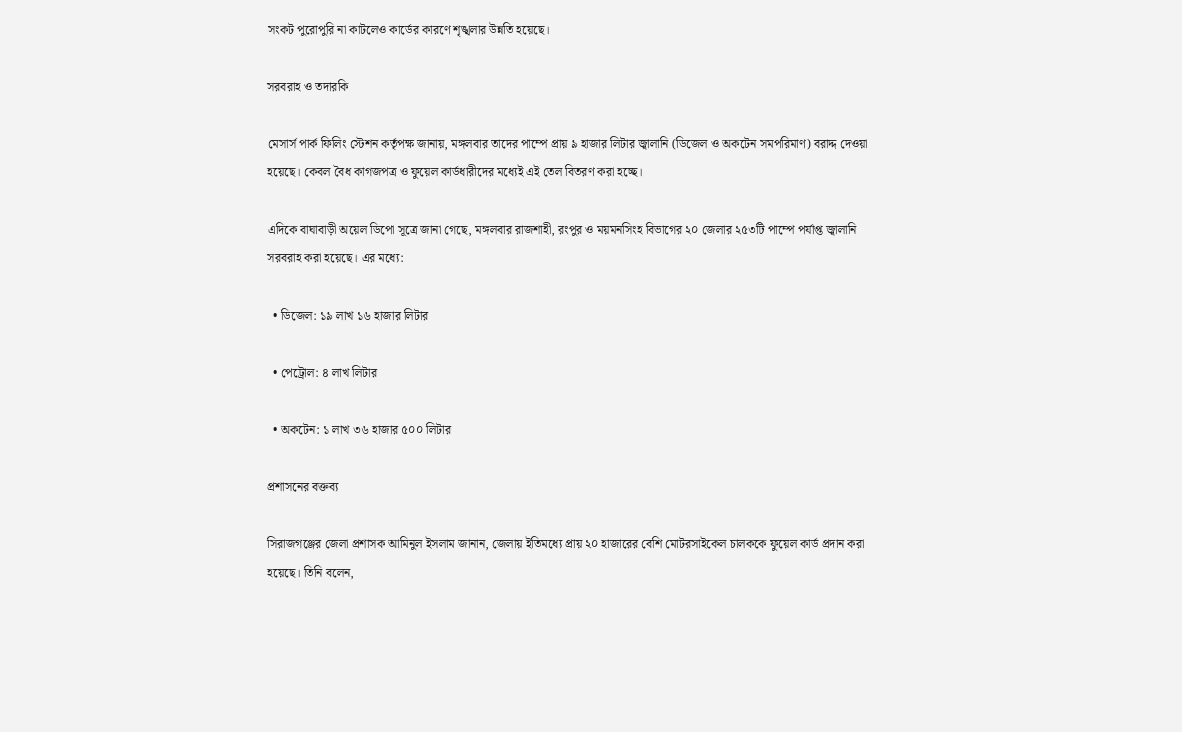সংকট পুরোপুরি না কাটলেও কার্ডের কারণে শৃঙ্খলার উন্নতি হয়েছে।

সরবরাহ ও তদারকি

মেসার্স পার্ক ফিলিং স্টেশন কর্তৃপক্ষ জানায়, মঙ্গলবার তাদের পাম্পে প্রায় ৯ হাজার লিটার জ্বালানি (ডিজেল ও অকটেন সমপরিমাণ) বরাদ্দ দেওয়া হয়েছে। কেবল বৈধ কাগজপত্র ও ফুয়েল কার্ডধারীদের মধ্যেই এই তেল বিতরণ করা হচ্ছে।

এদিকে বাঘাবাড়ী অয়েল ডিপো সূত্রে জানা গেছে, মঙ্গলবার রাজশাহী, রংপুর ও ময়মনসিংহ বিভাগের ২০ জেলার ২৫৩টি পাম্পে পর্যাপ্ত জ্বালানি সরবরাহ করা হয়েছে। এর মধ্যে:

  • ডিজেল: ১৯ লাখ ১৬ হাজার লিটার

  • পেট্রোল: ৪ লাখ লিটার

  • অকটেন: ১ লাখ ৩৬ হাজার ৫০০ লিটার

প্রশাসনের বক্তব্য

সিরাজগঞ্জের জেলা প্রশাসক আমিনুল ইসলাম জানান, জেলায় ইতিমধ্যে প্রায় ২০ হাজারের বেশি মোটরসাইকেল চালককে ফুয়েল কার্ড প্রদান করা হয়েছে। তিনি বলেন,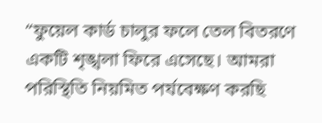“ফুয়েল কার্ড চালুর ফলে তেল বিতরণে একটি শৃঙ্খলা ফিরে এসেছে। আমরা পরিস্থিতি নিয়মিত পর্যবেক্ষণ করছি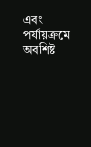এবং পর্যায়ক্রমে অবশিষ্ট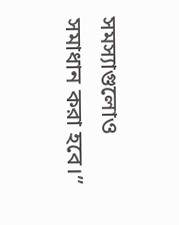সমস্যাগুলোও সমাধান করা হবে।”